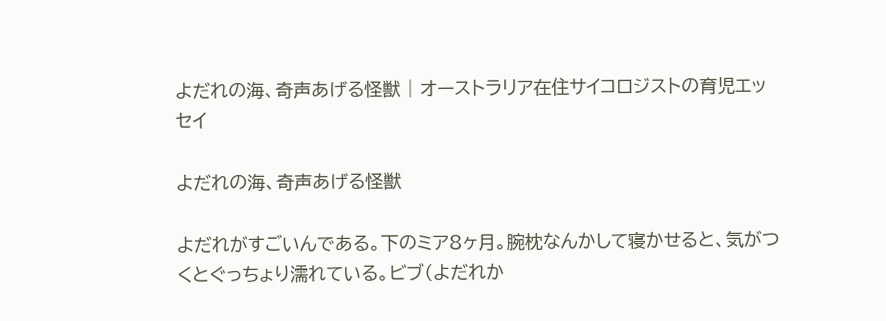よだれの海、奇声あげる怪獣 | オーストラリア在住サイコロジストの育児エッセイ

よだれの海、奇声あげる怪獣

よだれがすごいんである。下のミア8ヶ月。腕枕なんかして寝かせると、気がつくとぐっちょり濡れている。ビブ(よだれか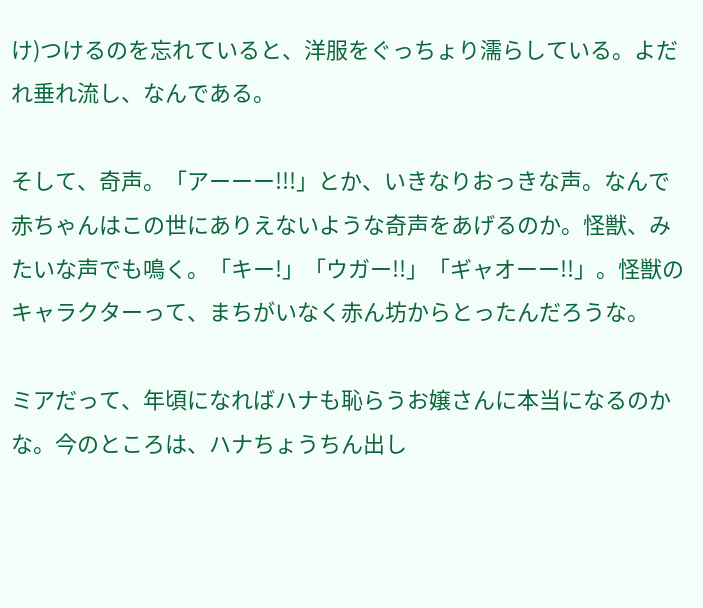け)つけるのを忘れていると、洋服をぐっちょり濡らしている。よだれ垂れ流し、なんである。

そして、奇声。「アーーー!!!」とか、いきなりおっきな声。なんで赤ちゃんはこの世にありえないような奇声をあげるのか。怪獣、みたいな声でも鳴く。「キー!」「ウガー!!」「ギャオーー!!」。怪獣のキャラクターって、まちがいなく赤ん坊からとったんだろうな。

ミアだって、年頃になればハナも恥らうお嬢さんに本当になるのかな。今のところは、ハナちょうちん出し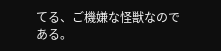てる、ご機嫌な怪獣なのである。